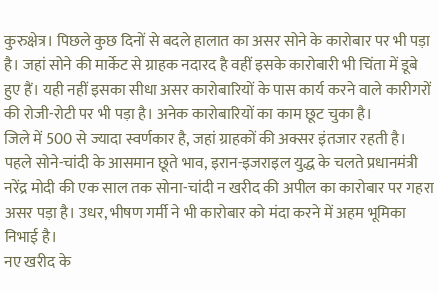कुरुक्षेत्र। पिछले कुछ दिनों से बदले हालात का असर सोने के कारोबार पर भी पड़ा है। जहां सोने की मार्केट से ग्राहक नदारद है वहीं इसके कारोबारी भी चिंता में डूबे हुए हैं। यही नहीं इसका सीधा असर कारोबारियों के पास कार्य करने वाले कारीगरों की रोजी-रोटी पर भी पड़ा है। अनेक कारोबारियों का काम छूट चुका है।
जिले में 500 से ज्यादा स्वर्णकार है, जहां ग्राहकों की अक्सर इंतजार रहती है। पहले सोने-चांदी के आसमान छूते भाव, इरान-इजराइल युद्ध के चलते प्रधानमंत्री नरेंद्र मोदी की एक साल तक सोना-चांदी न खरीद की अपील का कारोबार पर गहरा असर पड़ा है। उधर, भीषण गर्मी ने भी कारोबार को मंदा करने में अहम भूमिका निभाई है।
नए खरीद के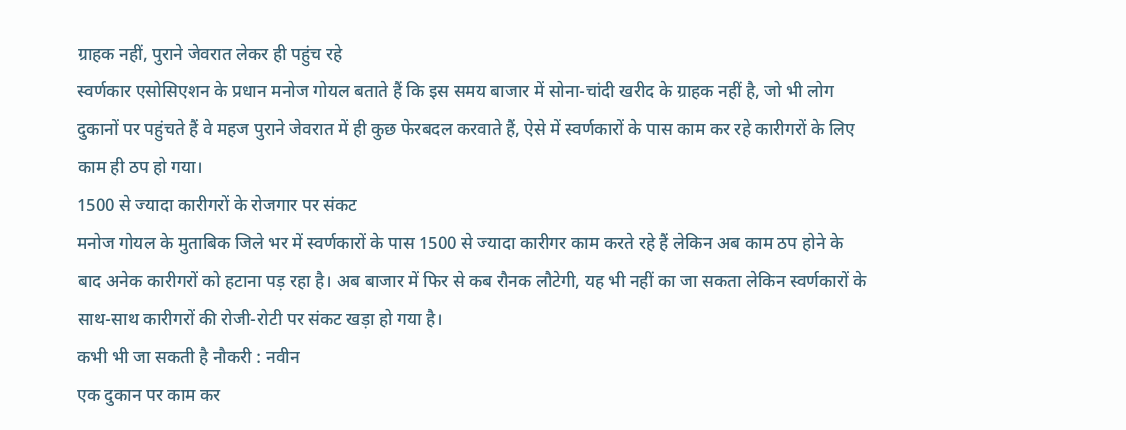ग्राहक नहीं, पुराने जेवरात लेकर ही पहुंच रहे
स्वर्णकार एसोसिएशन के प्रधान मनोज गोयल बताते हैं कि इस समय बाजार में सोना-चांदी खरीद के ग्राहक नहीं है, जो भी लोग दुकानों पर पहुंचते हैं वे महज पुराने जेवरात में ही कुछ फेरबदल करवाते हैं, ऐसे में स्वर्णकारों के पास काम कर रहे कारीगरों के लिए काम ही ठप हो गया।
1500 से ज्यादा कारीगरों के रोजगार पर संकट
मनोज गोयल के मुताबिक जिले भर में स्वर्णकारों के पास 1500 से ज्यादा कारीगर काम करते रहे हैं लेकिन अब काम ठप होने के बाद अनेक कारीगरों को हटाना पड़ रहा है। अब बाजार में फिर से कब रौनक लौटेगी, यह भी नहीं का जा सकता लेकिन स्वर्णकारों के साथ-साथ कारीगरों की रोजी-रोटी पर संकट खड़ा हो गया है।
कभी भी जा सकती है नौकरी : नवीन
एक दुकान पर काम कर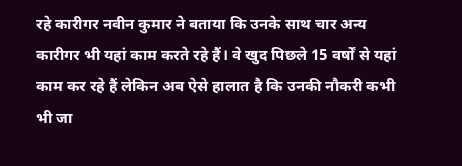रहे कारीगर नवीन कुमार ने बताया कि उनके साथ चार अन्य कारीगर भी यहां काम करते रहे हैं। वे खुद पिछले 15 वर्षों से यहां काम कर रहे हैं लेकिन अब ऐसे हालात है कि उनकी नौकरी कभी भी जा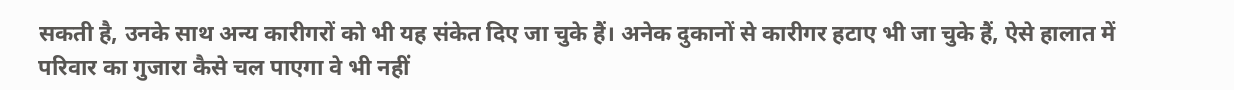सकती है, उनके साथ अन्य कारीगरों को भी यह संकेत दिए जा चुके हैं। अनेक दुकानों से कारीगर हटाए भी जा चुके हैं, ऐसे हालात में परिवार का गुजारा कैसे चल पाएगा वे भी नहीं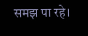समझ पा रहे।